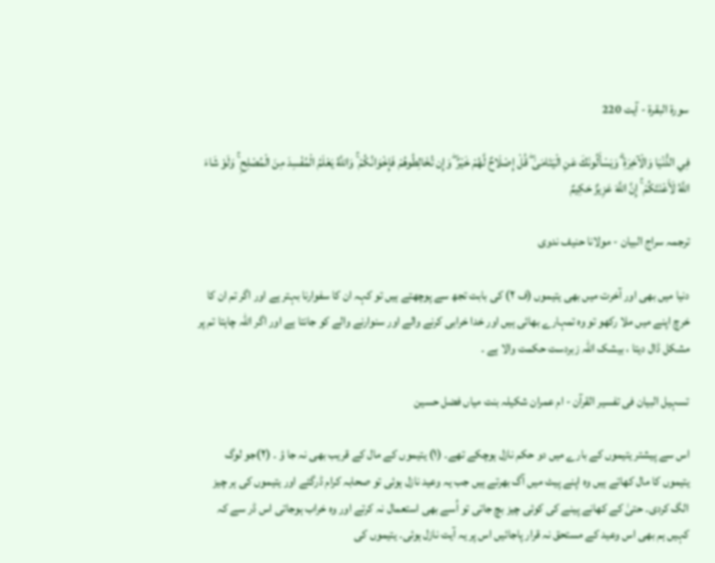سورة البقرة - آیت 220

فِي الدُّنْيَا وَالْآخِرَةِ ۗ وَيَسْأَلُونَكَ عَنِ الْيَتَامَىٰ ۖ قُلْ إِصْلَاحٌ لَّهُمْ خَيْرٌ ۖ وَإِن تُخَالِطُوهُمْ فَإِخْوَانُكُمْ ۚ وَاللَّهُ يَعْلَمُ الْمُفْسِدَ مِنَ الْمُصْلِحِ ۚ وَلَوْ شَاءَ اللَّهُ لَأَعْنَتَكُمْ ۚ إِنَّ اللَّهَ عَزِيزٌ حَكِيمٌ

ترجمہ سراج البیان - مولانا حنیف ندوی

دنیا میں بھی اور آخرت میں بھی یتیموں (ف ٢) کی بابت تجھ سے پوچھتے ہیں تو کہہ ان کا سفوارنا بہتر ہے اور اگر تم ان کا خرچ اپنے میں ملا رکھو تو وہ تمہارے بھائی ہیں اور خدا خرابی کرنے والے اور سنوارنے والے کو جانتا ہے اور اگر اللہ چاہتا تم پر مشکل ڈال دیتا ، بیشک اللہ زبردست حکمت والا ہے ۔

تسہیل البیان فی تفسیر القرآن - ام عمران شکیلہ بنت میاں فضل حسین

اس سے پیشتر یتیموں کے بارے میں دو حکم نازل ہوچکے تھے۔ (۱) یتیموں کے مال کے قریب بھی نہ جا ؤ ۔ (۲)جو لوگ یتیموں کا مال کھاتے ہیں وہ اپنے پیٹ میں آگ بھرتے ہیں جب یہ وعید نازل ہوئی تو صحابہ کرام ڈرگئے اور یتیموں کی ہر چیز الگ کردی۔ حتیٰ کے کھانے پینے کی کوئی چیز بچ جاتی تو اُسے بھی استعمال نہ کرتے اور وہ خراب ہوجاتی اس ڈر سے کہ کہیں ہم بھی اس وعید کے مستحق نہ قرار پاجائیں اس پر یہ آیت نازل ہوئی۔ یتیموں کی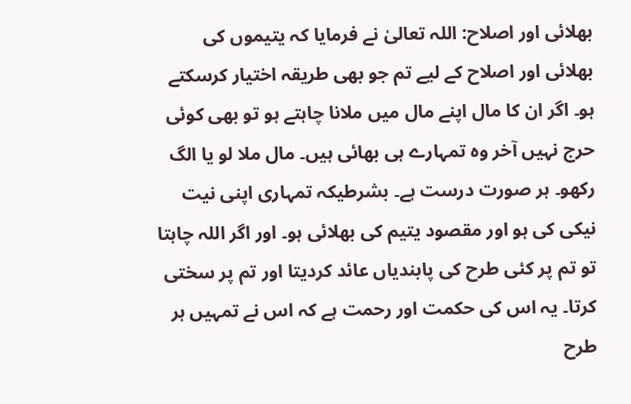بھلائی اور اصلاح: اللہ تعالیٰ نے فرمایا کہ یتیموں کی بھلائی اور اصلاح کے لیے تم جو بھی طریقہ اختیار کرسکتے ہو۔ اگر ان کا مال اپنے مال میں ملانا چاہتے ہو تو بھی کوئی حرج نہیں آخر وہ تمہارے ہی بھائی ہیں۔ مال ملا لو یا الگ ركھو۔ ہر صورت درست ہے۔ بشرطیكہ تمہاری اپنی نیت نیکی کی ہو اور مقصود یتیم کی بھلائی ہو۔ اور اگر اللہ چاہتا تو تم پر کئی طرح کی پابندیاں عائد کردیتا اور تم پر سختی کرتا۔ یہ اس کی حکمت اور رحمت ہے کہ اس نے تمہیں ہر طرح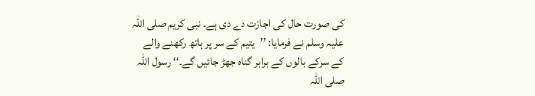کی صورت حال کی اجازت دے دی ہے۔ نبی كریم صلی اللہ علیہ وسلم نے فرمایا: ’’یتیم کے سر پر ہاتھ رکھنے والے کے سرکے بالوں کے برابر گناہ جھڑ جائیں گے۔‘‘ رسول اللہ صلی اللہ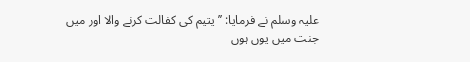علیہ وسلم نے فرمایا: ’’ یتیم کی کفالت کرنے والا اور میں جنت میں یوں ہوں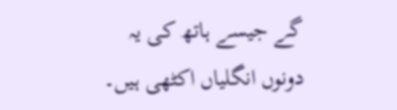گے جیسے ہاتھ کی یہ دونوں انگلیاں اکٹھی ہیں۔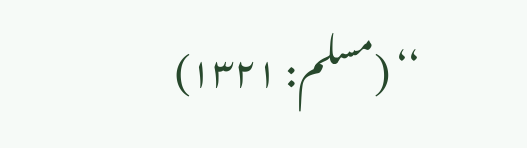‘‘ (مسلم: ۱۳۲۱)